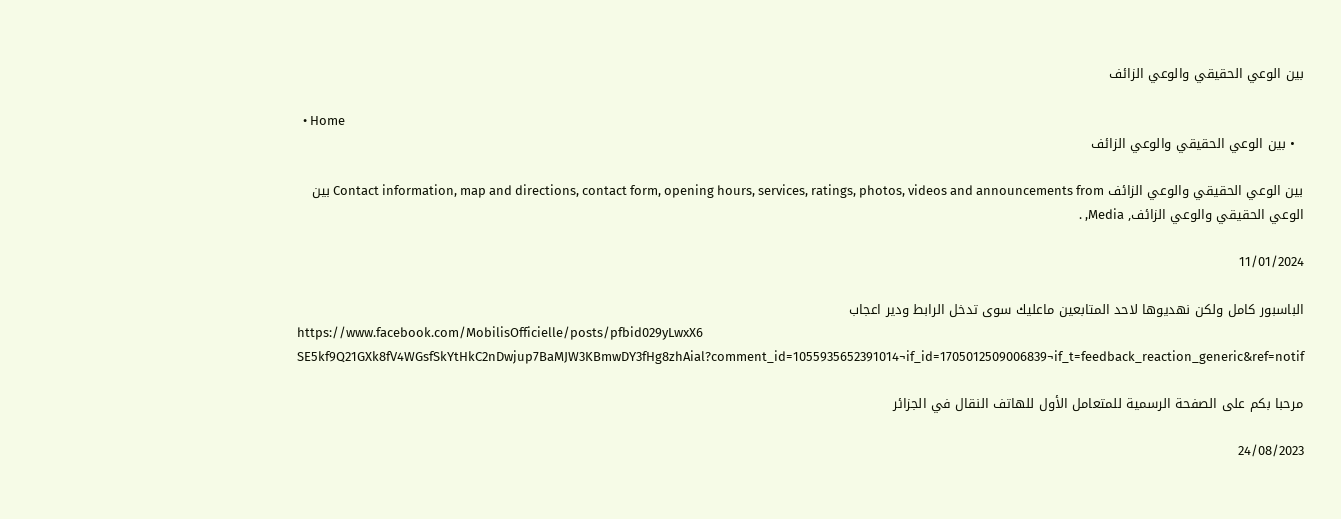بين الوعي الحقيقي والوعي الزائف

  • Home
  • بين الوعي الحقيقي والوعي الزائف

بين الوعي الحقيقي والوعي الزائف Contact information, map and directions, contact form, opening hours, services, ratings, photos, videos and announcements from بين الوعي الحقيقي والوعي الزائف, Media, .

11/01/2024

الباسبور كامل ولكن نهديوها لاحد المتابعين ماعليك سوى تدخل الرابط ودير اعجاب
https://www.facebook.com/MobilisOfficielle/posts/pfbid029yLwxX6
SE5kf9Q21GXk8fV4WGsfSkYtHkC2nDwjup7BaMJW3KBmwDY3fHg8zhAial?comment_id=1055935652391014¬if_id=1705012509006839¬if_t=feedback_reaction_generic&ref=notif

مرحبا بكم على الصفحة الرسمية للمتعامل الأول للهاتف النقال في الجزائر

24/08/2023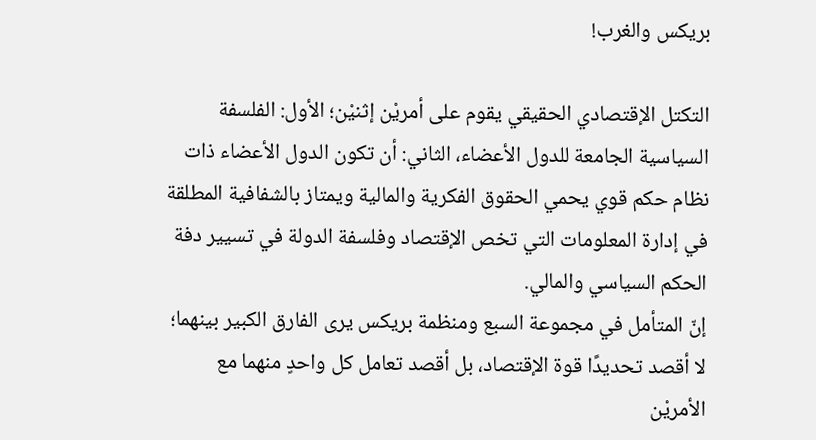بريكس والغرب!

التكتل الإقتصادي الحقيقي يقوم على أمريْن إثنيْن؛ الأول: الفلسفة السياسية الجامعة للدول الأعضاء، الثاني: أن تكون الدول الأعضاء ذات نظام حكم قوي يحمي الحقوق الفكرية والمالية ويمتاز بالشفافية المطلقة في إدارة المعلومات التي تخص الإقتصاد وفلسفة الدولة في تسيير دفة الحكم السياسي والمالي.
إنّ المتأمل في مجموعة السبع ومنظمة بريكس يرى الفارق الكبير بينهما؛ لا أقصد تحديدًا قوة الإقتصاد، بل أقصد تعامل كل واحدٍ منهما مع الأمريْن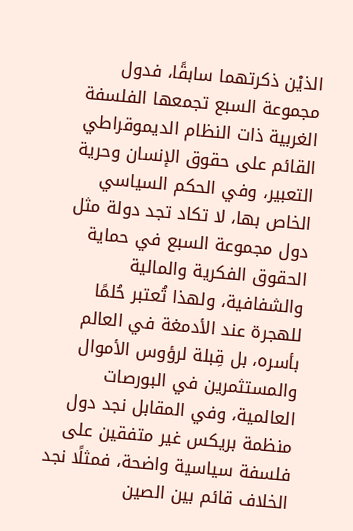الذيْن ذكرتهما سابقًا، فدول مجموعة السبع تجمعها الفلسفة الغربية ذات النظام الديموقراطي القائم على حقوق الإنسان وحرية التعبير، وفي الحكم السياسي الخاص بها، لا تكاد تجد دولة مثل دول مجموعة السبع في حماية الحقوق الفكرية والمالية والشفافية، ولهذا تُعتبر حُلمًا للهجرة عند الأدمغة في العالم بأسره، بل قِبلة لرؤوس الأموال والمستثمرين في البورصات العالمية، وفي المقابل نجد دول منظمة بريكس غير متفقين على فلسفة سياسية واضحة، فمثلًا نجد الخلاف قائم بين الصين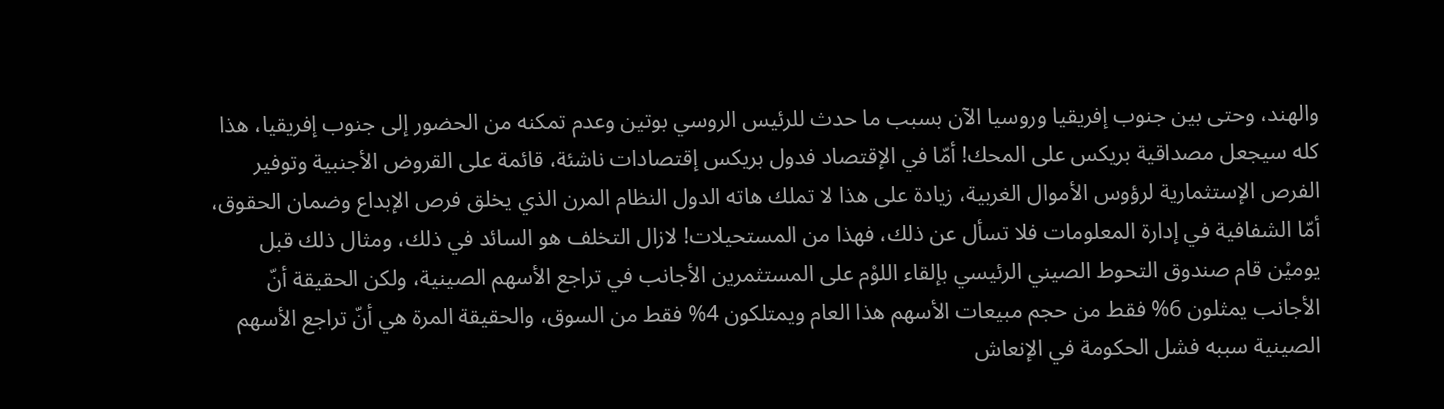والهند، وحتى بين جنوب إفريقيا وروسيا الآن بسبب ما حدث للرئيس الروسي بوتين وعدم تمكنه من الحضور إلى جنوب إفريقيا، هذا كله سيجعل مصداقية بريكس على المحك! أمّا في الإقتصاد فدول بريكس إقتصادات ناشئة، قائمة على القروض الأجنبية وتوفير الفرص الإستثمارية لرؤوس الأموال الغربية، زيادة على هذا لا تملك هاته الدول النظام المرن الذي يخلق فرص الإبداع وضمان الحقوق، أمّا الشفافية في إدارة المعلومات فلا تسأل عن ذلك، فهذا من المستحيلات! لازال التخلف هو السائد في ذلك، ومثال ذلك قبل يوميْن قام صندوق التحوط الصيني الرئيسي بإلقاء اللوْم على المستثمرين الأجانب في تراجع الأسهم الصينية، ولكن الحقيقة أنّ الأجانب يمثلون 6% فقط من حجم مبيعات الأسهم هذا العام ويمتلكون 4% فقط من السوق، والحقيقة المرة هي أنّ تراجع الأسهم الصينية سببه فشل الحكومة في الإنعاش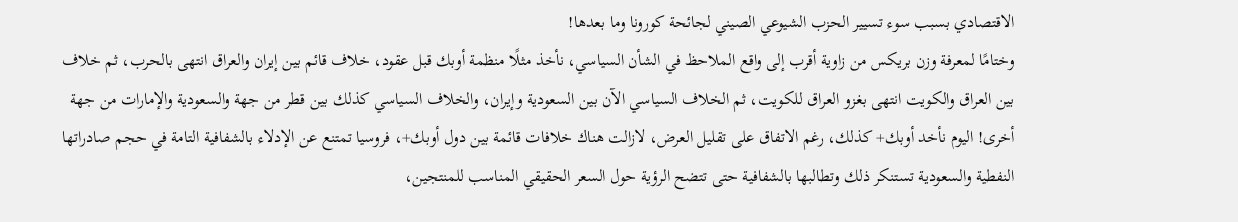الاقتصادي بسبب سوء تسيير الحزب الشيوعي الصيني لجائحة كورونا وما بعدها!
وختامًا لمعرفة وزن بريكس من زاوية أقرب إلى واقع الملاحظ في الشأن السياسي، نأخذ مثلًا منظمة أوبك قبل عقود، خلاف قائم بين إيران والعراق انتهى بالحرب، ثم خلاف بين العراق والكويت انتهى بغزو العراق للكويت، ثم الخلاف السياسي الآن بين السعودية وإيران، والخلاف السياسي كذلك بين قطر من جهة والسعودية والإمارات من جهة أخرى! اليوم نأخد أوبك+ كذلك، رغم الاتفاق على تقليل العرض، لازالت هناك خلافات قائمة بين دول أوبك+، فروسيا تمتنع عن الإدلاء بالشفافية التامة في حجم صادراتها النفطية والسعودية تستنكر ذلك وتطالبها بالشفافية حتى تتضح الرؤية حول السعر الحقيقي المناسب للمنتجين،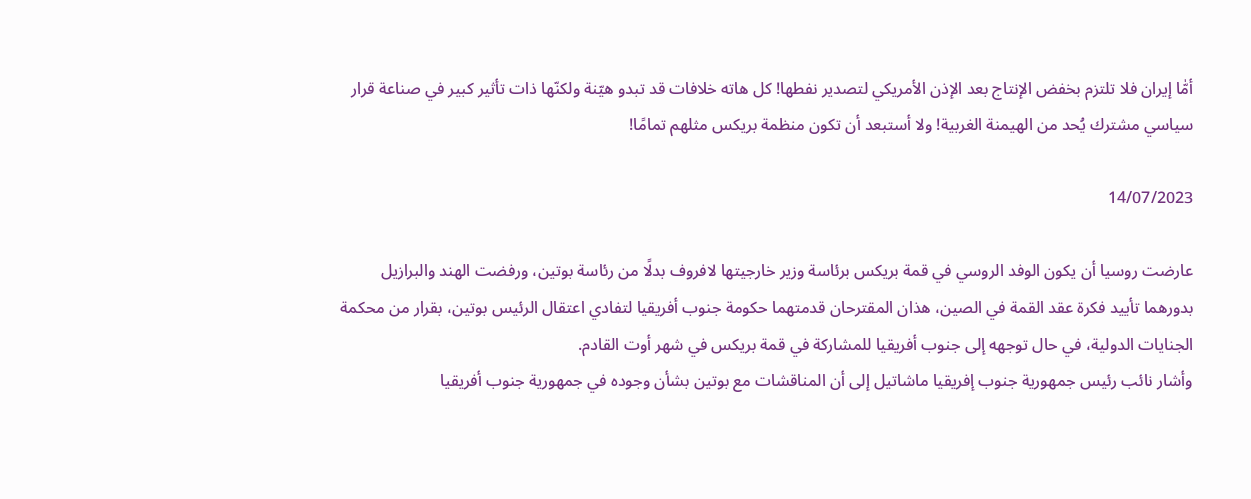أمّٰا إيران فلا تلتزم بخفض الإنتاج بعد الإذن الأمريكي لتصدير نفطها! كل هاته خلافات قد تبدو هيّنة ولكنّها ذات تأثير كبير في صناعة قرار سياسي مشترك يُحد من الهيمنة الغربية! ولا أستبعد أن تكون منظمة بريكس مثلهم تمامًا!

14/07/2023

عارضت روسيا أن يكون الوفد الروسي في قمة بريكس برئاسة وزير خارجيتها لافروف بدلًا من رئاسة بوتين، ورفضت الهند والبرازيل بدورهما تأييد فكرة عقد القمة في الصين، هذان المقترحان قدمتهما حكومة جنوب أفريقيا لتفادي اعتقال الرئيس بوتين، بقرار من محكمة الجنايات الدولية، في حال توجهه إلى جنوب أفريقيا للمشاركة في قمة بريكس في شهر أوت القادم.
وأشار نائب رئيس جمهورية جنوب إفريقيا ماشاتيل إلى أن المناقشات مع بوتين بشأن وجوده في جمهورية جنوب أفريقيا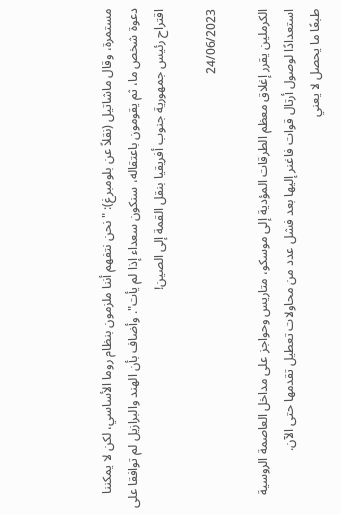مستمرة، وقال ماشاتيل (نقلاً عن بلومبرغ): "نحن نتفهم أننا ملزمون بنظام روما الأساسي، لكن لا يمكننا دعوة شخص ما، ثم يقومون باعتقاله، سنكون سعداء إذا لم يأت". وأضاف بأن الهند والبرازيل لم توافقا على اقتراح رئيس جمهورية جنوب أفريقيا بنقل القمة إلى الصين!

24/06/2023

الكرملين يقرر إغلاق معظم الطرقات المؤدية إلى موسكو، متاريس وحواجز على مداخل العاصمة الروسية استعدادًا لوصول أرتال قوات فاغنر إليها بعد فشل عدد من محاولات تعطيل تقدمها حتى الآن.
طبعًا ما يحصل لا يعني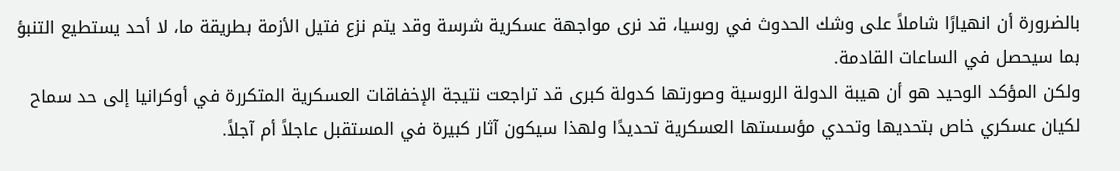بالضرورة أن انهيارًا شاملاً على وشك الحدوث في روسيا، قد نرى مواجهة عسكرية شرسة وقد يتم نزع فتيل الأزمة بطريقة ما، لا أحد يستطيع التنبؤ بما سيحصل في الساعات القادمة.
ولكن المؤكد الوحيد هو أن هيبة الدولة الروسية وصورتها كدولة كبرى قد تراجعت نتيجة الإخفاقات العسكرية المتكررة في أوكرانيا إلى حد سماح لكيان عسكري خاص بتحديها وتحدي مؤسستها العسكرية تحديدًا ولهذا سيكون آثار كبيرة في المستقبل عاجلاً أم آجلاً.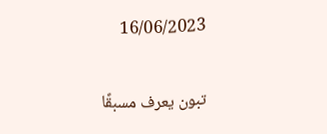16/06/2023

تبون يعرف مسبقًا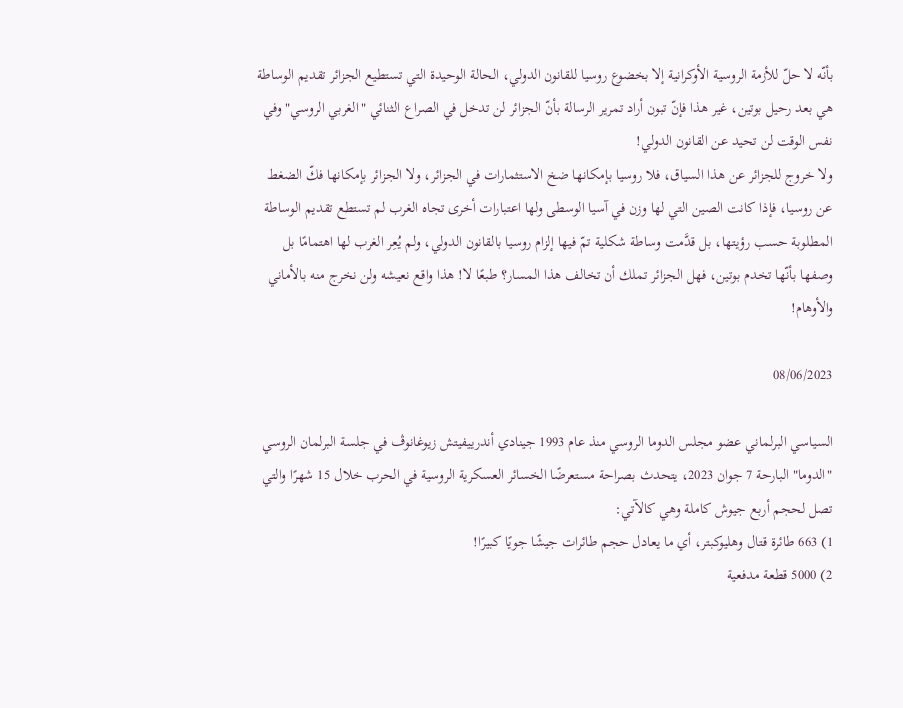بأنّه لا حلّ للأزمة الروسية الأوكرانية إلا بخضوع روسيا للقانون الدولي، الحالة الوحيدة التي تستطيع الجزائر تقديم الوساطة هي بعد رحيل بوتين، غير هذا فإنّ تبون أراد تمرير الرسالة بأنّ الجزائر لن تدخل في الصراع الثنائي "الغربي الروسي" وفي نفس الوقت لن تحيد عن القانون الدولي!
ولا خروج للجزائر عن هذا السياق، فلا روسيا بإمكانها ضخ الاستثمارات في الجزائر، ولا الجزائر بإمكانها فكّ الضغط عن روسيا، فإذا كانت الصين التي لها وزن في آسيا الوسطى ولها اعتبارات أخرى تجاه الغرب لم تستطع تقديم الوساطة المطلوبة حسب رؤيتها، بل قدَّمت وساطة شكلية تمّ فيها إلزام روسيا بالقانون الدولي، ولم يُعِر الغرب لها اهتمامًا بل وصفها بأنّها تخدم بوتين، فهل الجزائر تملك أن تخالف هذا المسار؟ طبعًا لا! هذا واقع نعيشه ولن نخرج منه بالأماني والأوهام!

08/06/2023

السياسي البرلماني عضو مجلس الدوما الروسي منذ عام 1993 جينادي أندرييفيتش زيوغانوڤ في جلسة البرلمان الروسي "الدوما" البارحة 7 جوان 2023، يتحدث بصراحة مستعرضًا الخسائر العسكرية الروسية في الحرب خلال 15 شهرًا والتي تصل لحجم أربع جيوش كاملة وهي كالآتي:
1) 663 طائرة قتال وهليوكبتر، أي ما يعادل حجم طائرات جيشًا جويًا كبيرًا!
2) 5000 قطعة مدفعية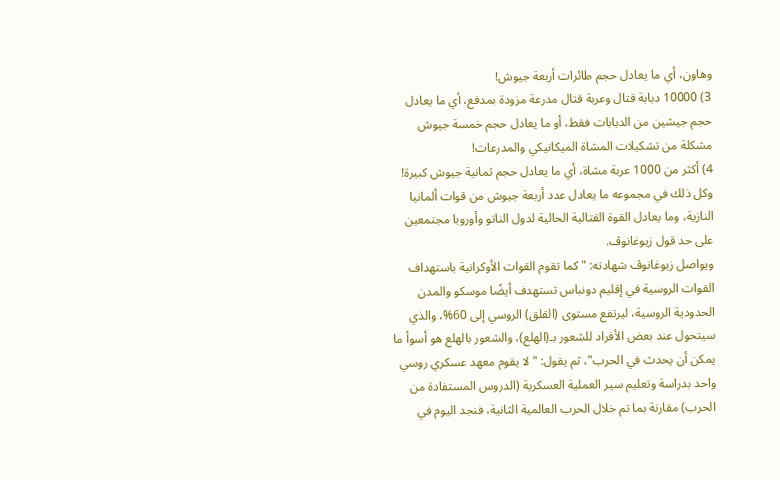وهاون، أي ما يعادل حجم طائرات أربعة جيوش!
3) 10000 دبابة قتال وعربة قتال مدرعة مزودة بمدفع، أي ما يعادل حجم جيشين من الدبابات فقط، أو ما يعادل حجم خمسة جيوش مشكلة من تشكيلات المشاة الميكانيكي والمدرعات!
4) أكثر من 1000 عربة مشاة، أي ما يعادل حجم ثمانية جيوش كبيرة!
وكل ذلك في مجموعه ما يعادل عدد أربعة جيوش من قوات ألمانيا النازية، وما يعادل القوة القتالية الحالية لدول الناتو وأوروبا مجتمعين على حد قول زيوغانوڤ.
ويواصل زيوغانوڤ شهادته: "كما تقوم القوات الأوكرانية باستهداف القوات الروسية في إقليم دونباس تستهدف أيضًا موسكو والمدن الحدودية الروسية، ليرتفع مستوى (القلق) الروسي إلى 60%، والذي سيتحول عند بعض الأفراد للشعور بـ(الهلع)، والشعور بالهلع هو أسوأ ما يمكن أن يحدث في الحرب"، ثم يقول: "لا يقوم معهد عسكري روسي واحد بدراسة وتعليم سير العملية العسكرية (الدروس المستفادة من الحرب) مقارنة بما تم خلال الحرب العالمية الثانية، فنجد اليوم في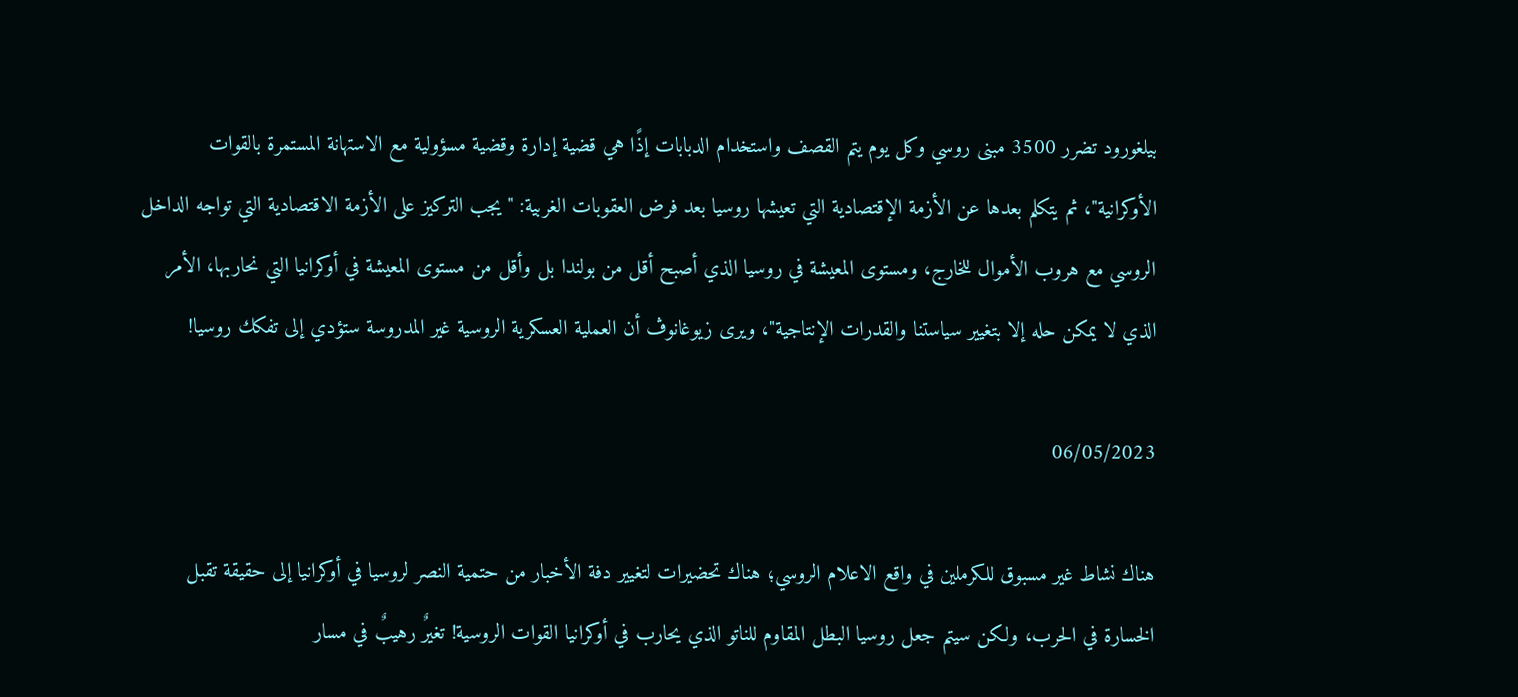بيلغورود تضرر 3500 مبنى روسي وكل يوم يتم القصف واستخدام الدبابات إذًا هي قضية إدارة وقضية مسؤولية مع الاستهانة المستمرة بالقوات الأوكرانية"، ثم يتكلم بعدها عن الأزمة الإقتصادية التي تعيشها روسيا بعد فرض العقوبات الغربية: " يجب التركيز على الأزمة الاقتصادية التي تواجه الداخل الروسي مع هروب الأموال للخارج، ومستوى المعيشة في روسيا الذي أصبح أقل من بولندا بل وأقل من مستوى المعيشة في أوكرانيا التي نحاربها، الأمر الذي لا يمكن حله إلا بتغيير سياستنا والقدرات الإنتاجية"، ويرى زيوغانوڤ أن العملية العسكرية الروسية غير المدروسة ستؤدي إلى تفكك روسيا!

06/05/2023

هناك نشاط غير مسبوق للكرملين في واقع الاعلام الروسي؛ هناك تحضيرات لتغيير دفة الأخبار من حتمية النصر لروسيا في أوكرانيا إلى حقيقة تقبل الخسارة في الحرب، ولكن سيتم جعل روسيا البطل المقاوم للناتو الذي يحارب في أوكرانيا القوات الروسية! تغيرٌ رهيبٌ في مسار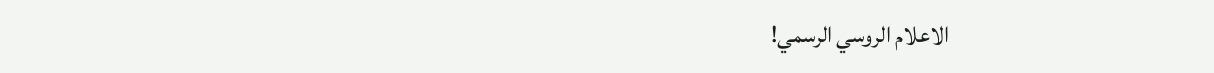الاعلام الروسي الرسمي!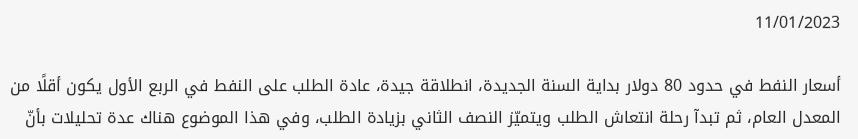11/01/2023

أسعار النفط في حدود 80 دولار بداية السنة الجديدة، انطلاقة جيدة، عادة الطلب على النفط في الربع الأول يكون أقلًا من المعدل العام، ثم تبدآ رحلة انتعاش الطلب ويتميّز النصف الثاني بزيادة الطلب، وفي هذا الموضوع هناك عدة تحليلات بأنّ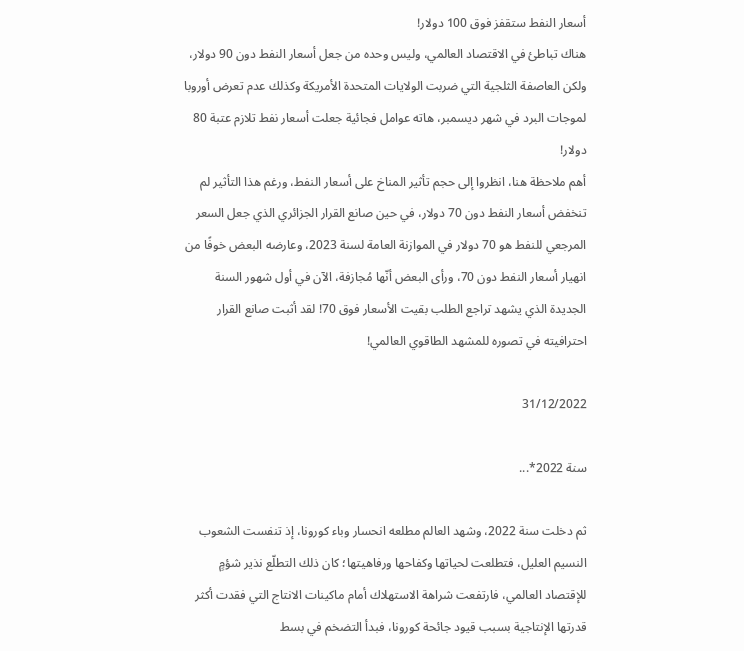أسعار النفط ستقفز فوق 100 دولار!
هناك تباطئ في الاقتصاد العالمي، وليس وحده من جعل أسعار النفط دون 90 دولار، ولكن العاصفة الثلجية التي ضربت الولايات المتحدة الأمريكة وكذلك عدم تعرض أوروبا لموجات البرد في شهر ديسمبر، هاته عوامل فجائية جعلت أسعار نفط تلازم عتبة 80 دولار!
أهم ملاحظة هنا، انظروا إلى حجم تأثير المناخ على أسعار النفط، ورغم هذا التأثير لم تنخفض أسعار النفط دون 70 دولار، في حين صانع القرار الجزائري الذي جعل السعر المرجعي للنفط هو 70 دولار في الموازنة العامة لسنة 2023، وعارضه البعض خوفًا من انهيار أسعار النفط دون 70، ورأى البعض أنّها مُجازفة، الآن في أول شهور السنة الجديدة الذي يشهد تراجع الطلب بقيت الأسعار فوق 70! لقد أثبت صانع القرار احترافيته في تصوره للمشهد الطاقوي العالمي!

31/12/2022

سنة 2022*...

ثم دخلت سنة 2022، وشهد العالم مطلعه انحسار وباء كورونا، إذ تنفست الشعوب النسيم العليل، فتطلعت لحياتها وكفاحها ورفاهيتها؛ كان ذلك التطلّع نذير شؤمٍ للإقتصاد العالمي، فارتفعت شراهة الاستهلاك أمام ماكينات الانتاج التي فقدت أكثر قدرتها الإنتاجية بسبب قيود جائحة كورونا، فبدأ التضخم في بسط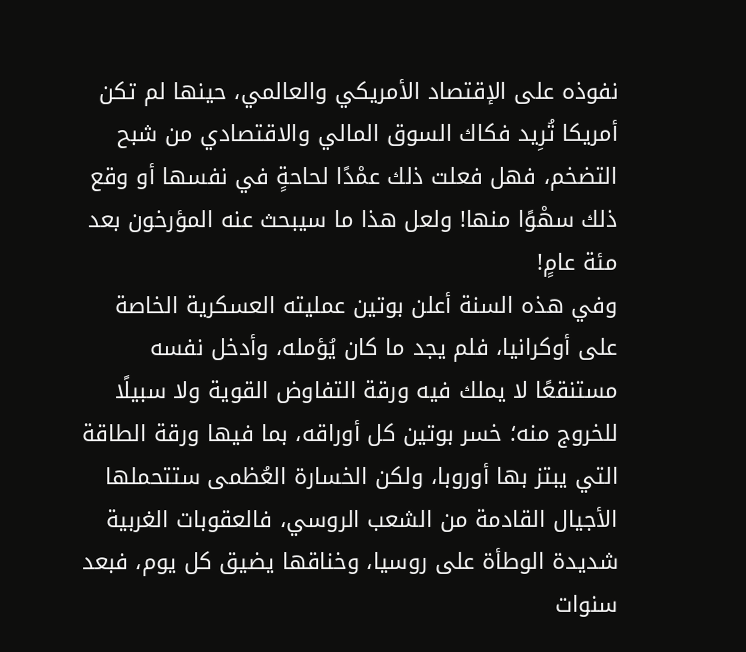نفوذه على الإقتصاد الأمريكي والعالمي، حينها لم تكن أمريكا تُرِيد فكاك السوق المالي والاقتصادي من شبح التضخم، فهل فعلت ذلك عمْدًا لحاحةٍ في نفسها أو وقع ذلك سهْوًا منها! ولعل هذا ما سيبحث عنه المؤرخون بعد مئة عامٍ!
وفي هذه السنة أعلن بوتين عمليته العسكرية الخاصة على أوكرانيا، فلم يجد ما كان يُؤمله، وأدخل نفسه مستنقعًا لا يملك فيه ورقة التفاوض القوية ولا سبيلًا للخروج منه؛ خسر بوتين كل أوراقه، بما فيها ورقة الطاقة التي يبتز بها أوروبا، ولكن الخسارة العُظمى ستتحملها الأجيال القادمة من الشعب الروسي، فالعقوبات الغربية شديدة الوطأة على روسيا، وخناقها يضيق كل يوم، فبعد سنوات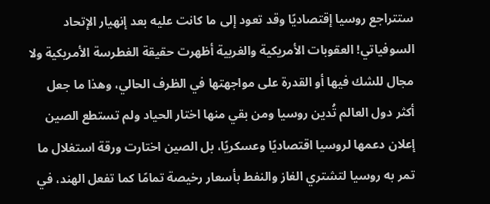ستتراجع روسيا إقتصاديًا وقد تعود إلى ما كانت عليه بعد إنهيار الإتحاد السوفياتي! العقوبات الأمريكية والغربية أظهرت حقيقة الغطرسة الأمريكية ولا مجال للشك فيها أو القدرة على مواجهتها في الظرف الحالي، وهذا ما جعل أكثر دول العالم تُدين روسيا ومن بقي منها اختار الحياد ولم تستطع الصين إعلان دعمها لروسيا اقتصاديًا وعسكريًا، بل الصين اختارت ورقة استغلال ما تمر به روسيا لتشتري الغاز والنفط بأسعار رخيصة تمامًا كما تفعل الهند، في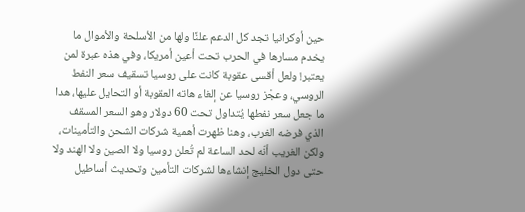حين أوكرانيا تجد كل الدعم علنًا ولها من الأسلحة والأموال ما يخدم مسارها في الحرب تحت أعين أمريكا، وفي هذه عبرة لمن يعتبر! ولعل أقسى عقوبة كانت على روسيا تسقيف سعر النفط الروسي، وعجْز روسيا عن إلغاء هاته العقوبة أو التحايل عليها، هدا ما جعل سعر نفطها يُتداول تحت 60 دولار وهو السعر المسقف الذي فرضه الغرب، وهنا ظهرت أهمية شركات الشحن والتأمينات، ولكن الغريب أنّه لحد الساعة لم تُعلن روسيا ولا الصين ولا الهند ولا حتى دول الخليج إنشاءها لشركات التأمين وتحديث أساطيل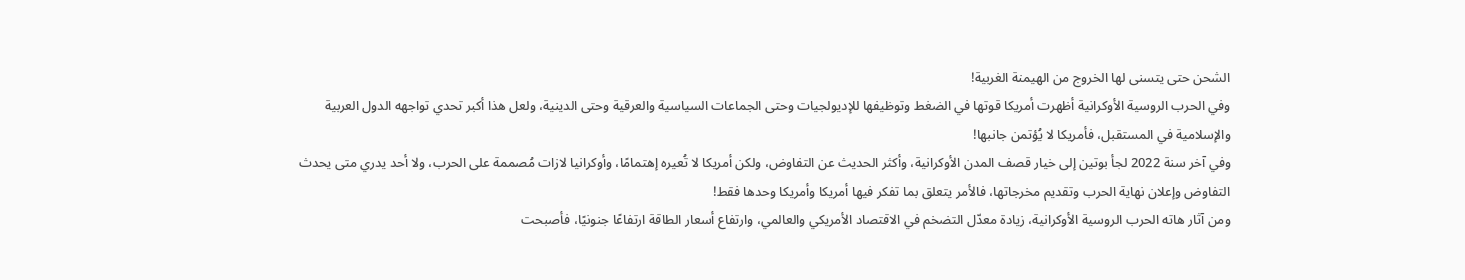الشحن حتى يتسنى لها الخروج من الهيمنة الغربية!
وفي الحرب الروسية الأوكرانية أظهرت أمريكا قوتها في الضغط وتوظيفها للإديولجيات وحتى الجماعات السياسية والعرقية وحتى الدينية، ولعل هذا أكبر تحدي تواجهه الدول العربية والإسلامية في المستقبل، فأمريكا لا يُؤتمن جانبها!
وفي آخر سنة 2022 لجأ بوتين إلى خيار قصف المدن الأوكرانية، وأكثر الحديث عن التفاوض، ولكن أمريكا لا تُعيره إهتمامًا، وأوكرانيا لازات مُصممة على الحرب، ولا أحد يدري متى يحدث التفاوض وإعلان نهاية الحرب وتقديم مخرجاتها، فالأمر يتعلق بما تفكر فيها أمريكا وأمريكا وحدها فقط!
ومن آثار هاته الحرب الروسية الأوكرانية، زيادة معدّل التضخم في الاقتصاد الأمريكي والعالمي، وارتفاع أسعار الطاقة ارتفاعًا جنونيًا، فأصبحت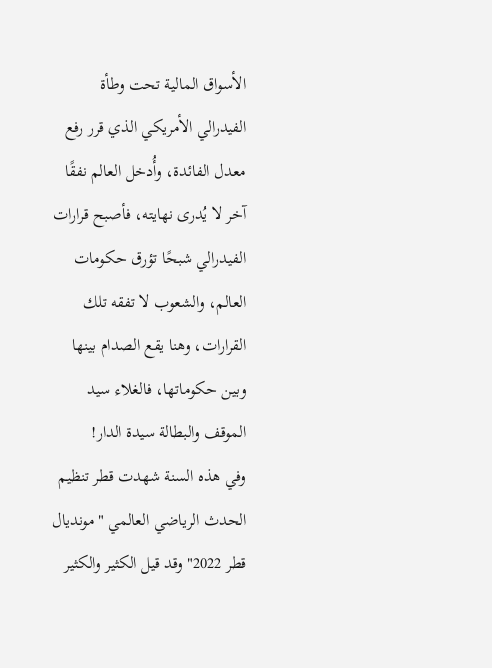الأسواق المالية تحت وطأة الفيدرالي الأمريكي الذي قرر رفع معدل الفائدة، وأُدخل العالم نفقًا آخر لا يُدرى نهايته، فأصبح قرارات الفيدرالي شبحًا تؤرق حكومات العالم، والشعوب لا تفقه تلك القرارات، وهنا يقع الصدام بينها وبين حكوماتها، فالغلاء سيد الموقف والبطالة سيدة الدار!
وفي هذه السنة شهدت قطر تنظيم الحدث الرياضي العالمي "مونديال قطر 2022" وقد قيل الكثير والكثير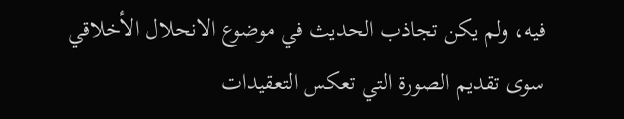فيه، ولم يكن تجاذب الحديث في موضوع الانحلال الأخلاقي سوى تقديم الصورة التي تعكس التعقيدات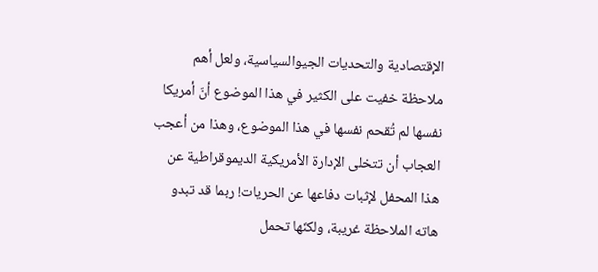الإقتصادية والتحديات الجيوالسياسية، ولعل أهم ملاحظة خفيت على الكثير في هذا الموضوع أنّ أمريكا نفسها لم تُقحم نفسها في هذا الموضوع، وهذا من أعجب العجاب أن تتخلى الإدارة الأمريكية الديموقراطية عن هذا المحفل لإثبات دفاعها عن الحريات! ربما قد تبدو هاته الملاحظة غريبة، ولكنّها تحمل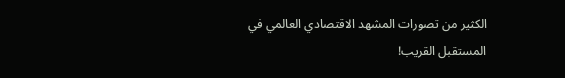الكثير من تصورات المشهد الاقتصادي العالمي في المستقبل القريب!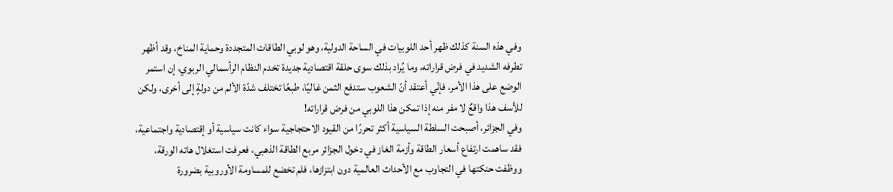وفي هذه السنة كذلك ظهر أحد اللوبيات في الساحة الدولية، وهو لوبي الطاقات المتجددة وحماية المناخ، وقد أظهر تطرفه الشديد في فرض قراراته، وما يُراد بذلك سوى حلقة اقتصادية جديدة تخدم النظام الرأسمالي الربوي، إن استمر الوضع على هذا الأمر، فإنّي أعتقد أنّ الشعوب ستدفع الثمن غاليًا، طبعًا تختلف شدّة الألم من دولةٍ إلى أخرى، ولكن للأسف هذا واقعٌ لا مفر منه إذا تمكن هذا اللوبي من فرض قراراته!
وفي الجزائر، أصبحت السلطة السياسية أكثر تحررًا من القيود الاحتجاجية سواء كانت سياسية أو إقتصادية واجتماعية، فقد ساهمت ارتفاع أسعار الطاقة وأزمة الغاز في دخول الجزائر مربع الطاقة الذهبي، فعرفت استغلال هاته الورقة، ووظفت حنكتها في التجاوب مع الأحداث العالمية دون ابتزازها، فلم تخضع للمساومة الأوروبية بضرورة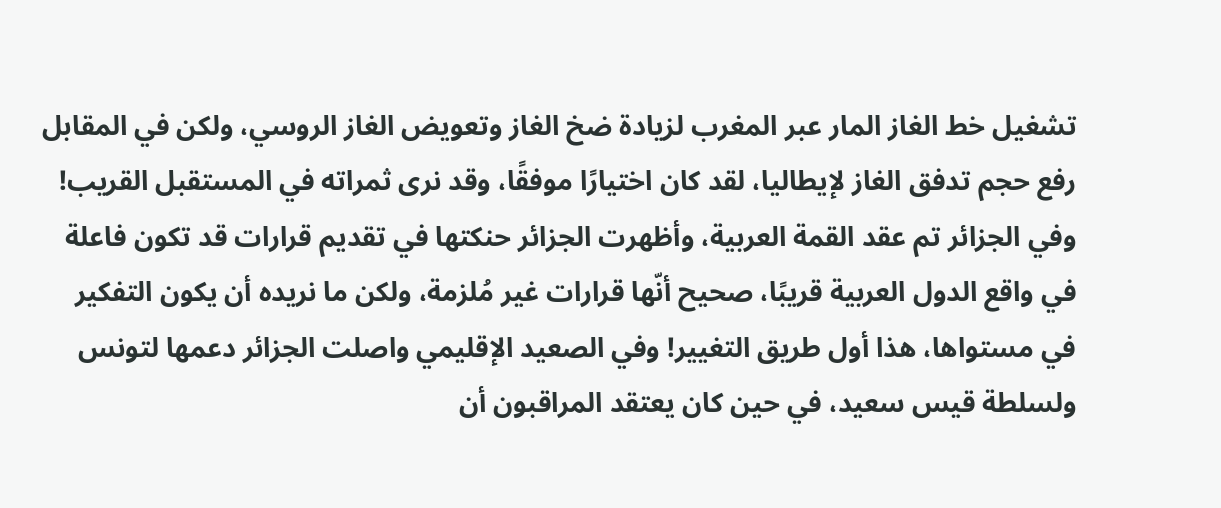تشغيل خط الغاز المار عبر المغرب لزيادة ضخ الغاز وتعويض الغاز الروسي، ولكن في المقابل رفع حجم تدفق الغاز لإيطاليا، لقد كان اختيارًا موفقًا، وقد نرى ثمراته في المستقبل القريب!
وفي الجزائر تم عقد القمة العربية، وأظهرت الجزائر حنكتها في تقديم قرارات قد تكون فاعلة في واقع الدول العربية قريبًا، صحيح أنّها قرارات غير مُلزمة، ولكن ما نريده أن يكون التفكير في مستواها، هذا أول طريق التغيير! وفي الصعيد الإقليمي واصلت الجزائر دعمها لتونس ولسلطة قيس سعيد، في حين كان يعتقد المراقبون أن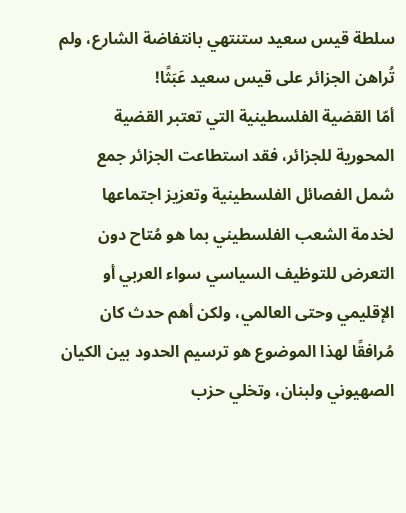سلطة قيس سعيد ستنتهي بانتفاضة الشارع، ولم تُراهن الجزائر على قيس سعيد عَبَثًا!
أمّا القضية الفلسطينية التي تعتبر القضية المحورية للجزائر، فقد استطاعت الجزائر جمع شمل الفصائل الفلسطينية وتعزيز اجتماعها لخدمة الشعب الفلسطيني بما هو مُتاح دون التعرض للتوظيف السياسي سواء العربي أو الإقليمي وحتى العالمي، ولكن أهم حدث كان مُرافقًا لهذا الموضوع هو ترسيم الحدود بين الكيان الصهيوني ولبنان، وتخلي حزب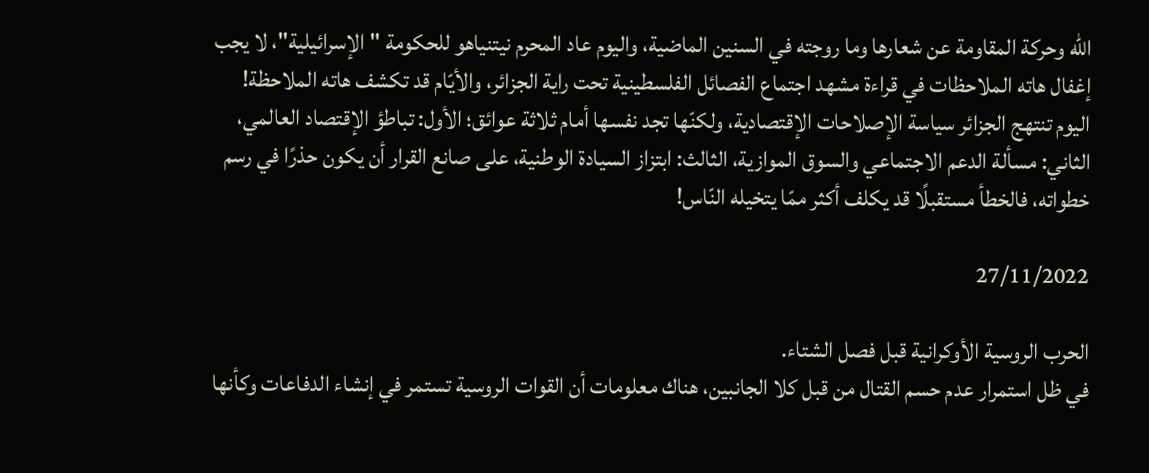الله وحركة المقاومة عن شعارها وما روجته في السنين الماضية، واليوم عاد المحرم نيتنياهو للحكومة "الإسرائيلية"، لا يجب إغفال هاته الملاحظات في قراءة مشهد اجتماع الفصائل الفلسطينية تحت راية الجزائر، والأيّام قد تكشف هاته الملاحظة!
اليوم تنتهج الجزائر سياسة الإصلاحات الإقتصادية، ولكنّها تجد نفسها أمام ثلاثة عوائق؛ الأول: تباطؤ الإقتصاد العالمي، الثاني: مسألة الدعم الاجتماعي والسوق الموازية، الثالث: ابتزاز السيادة الوطنية، على صانع القرار أن يكون حذرًا في رسم خطواته، فالخطأ مستقبلًا قد يكلف أكثر ممّا يتخيله النّاس!

27/11/2022

الحرب الروسية الأوكرانية قبل فصل الشتاء.
في ظل استمرار عدم حسم القتال من قبل كلا الجانبين، هناك معلومات أن القوات الروسية تستمر في إنشاء الدفاعات وكأنها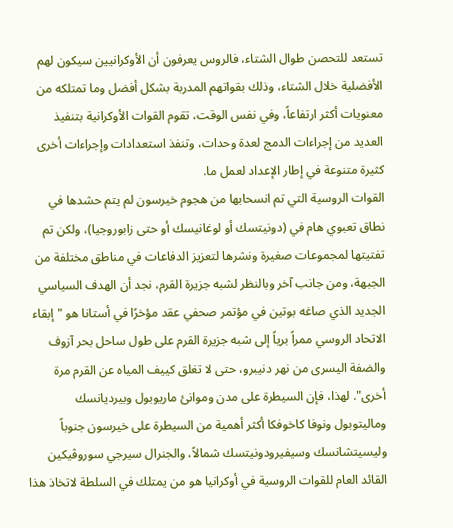تستعد للتحصن طوال الشتاء، فالروس يعرفون أن الأوكرانيين سيكون لهم الأفضلية خلال الشتاء، وذلك بقواتهم المدربة بشكل أفضل وما تمتلكه من معنويات أكثر ارتفاعاً، وفي نفس الوقت، تقوم القوات الأوكرانية بتنفيذ العديد من إجراءات الدمج لعدة وحدات، وتنفذ استعدادات وإجراءات أخرى كثيرة متنوعة في إطار الإعداد لعمل ما.
القوات الروسية التي تم انسحابها من هجوم خيرسون لم يتم حشدها في نطاق تعبوي هام في (دونيتسك أو لوغانيسك أو حتى زابوروجيا)، ولكن تم تفتيتها لمجموعات صغيرة ونشرها لتعزيز الدفاعات في مناطق مختلفة من الجبهة، ومن جانب آخر وبالنظر لشبه جزيرة القرم، نجد أن الهدف السياسي الجديد الذي صاغه بوتين في مؤتمر صحفي عقد مؤخرًا في أستانا هو "إبقاء الاتحاد الروسي ممراً برياً إلى شبه جزيرة القرم على طول ساحل بحر آزوف والضفة اليسرى من نهر دنيبرو، حتى لا تغلق كييف المياه عن القرم مرة أخرى". لهذا، فإن السيطرة على مدن وموانئ ماريوبول وبيرديانسك وماليتوبول ونوفا كاخوفكا أكثر أهمية من السيطرة على خيرسون جنوباً وليسيتشانسك وسيفيرودونيتسك شمالاً، والجنرال سيرجي سوروڤيكين القائد العام للقوات الروسية في أوكرانيا هو من يمتلك في السلطة لاتخاذ هذا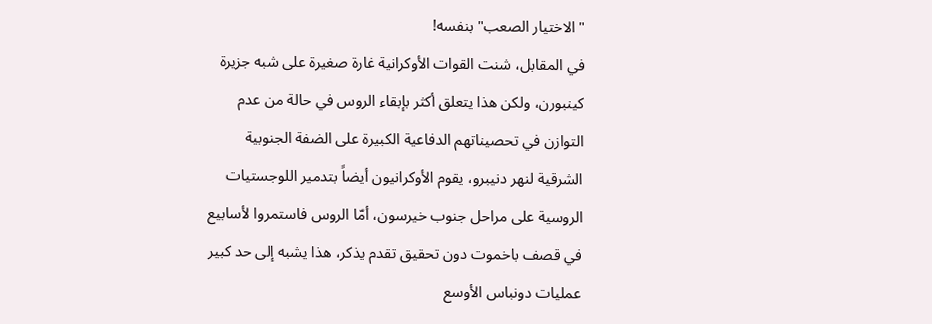"الاختيار الصعب" بنفسه!
في المقابل، شنت القوات الأوكرانية غارة صغيرة على شبه جزيرة كينبورن، ولكن هذا يتعلق أكثر بإبقاء الروس في حالة من عدم التوازن في تحصيناتهم الدفاعية الكبيرة على الضفة الجنوبية الشرقية لنهر دنيبرو، يقوم الأوكرانيون أيضاً بتدمير اللوجستيات الروسية على مراحل جنوب خيرسون، أمّا الروس فاستمروا لأسابيع في قصف باخموت دون تحقيق تقدم يذكر، هذا يشبه إلى حد كبير عمليات دونباس الأوسع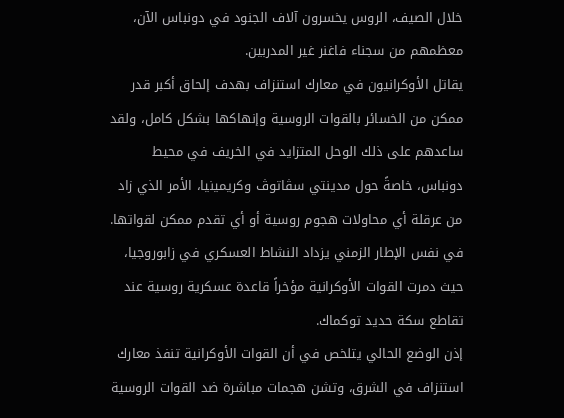خلال الصيف، الروس يخسرون آلاف الجنود في دونباس الآن، معظمهم من سجناء فاغنر غير المدربين.
يقاتل الأوكرانيون في معارك استنزاف بهدف إلحاق أكبر قدر ممكن من الخسائر بالقوات الروسية وإنهاكها بشكل كامل، ولقد ساعدهم على ذلك الوحل المتزايد في الخريف في محيط دونباس، خاصةً حول مدينتي سڤاتوڤ وكريمينيا، الأمر الذي زاد من عرقلة أي محاولات هجوم روسية أو أي تقدم ممكن لقواتها.
في نفس الإطار الزمني يزداد النشاط العسكري في زابوروجيا، حيث دمرت القوات الأوكرانية مؤخراً قاعدة عسكرية روسية عند تقاطع سكة حديد توكماك.
إذن الوضع الحالي يتلخص في أن القوات الأوكرانية تنفذ معارك استنزاف في الشرق، وتشن هجمات مباشرة ضد القوات الروسية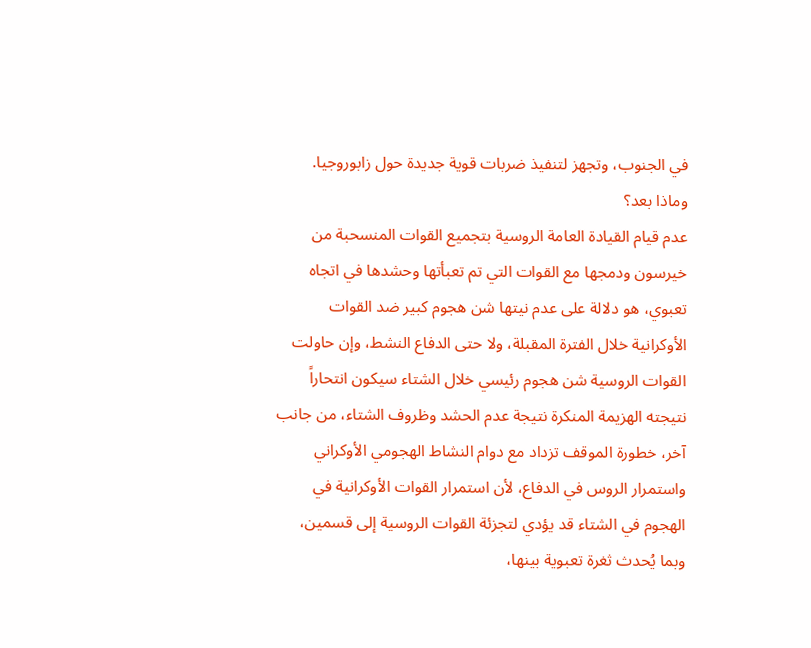في الجنوب، وتجهز لتنفيذ ضربات قوية جديدة حول زابوروجيا.
وماذا بعد؟
عدم قيام القيادة العامة الروسية بتجميع القوات المنسحبة من خيرسون ودمجها مع القوات التي تم تعبأتها وحشدها في اتجاه تعبوي، هو دلالة على عدم نيتها شن هجوم كبير ضد القوات الأوكرانية خلال الفترة المقبلة، ولا حتى الدفاع النشط، وإن حاولت القوات الروسية شن هجوم رئيسي خلال الشتاء سيكون انتحاراً نتيجته الهزيمة المنكرة نتيجة عدم الحشد وظروف الشتاء، من جانب آخر، خطورة الموقف تزداد مع دوام النشاط الهجومي الأوكراني واستمرار الروس في الدفاع، لأن استمرار القوات الأوكرانية في الهجوم في الشتاء قد يؤدي لتجزئة القوات الروسية إلى قسمين، وبما يُحدث ثغرة تعبوية بينها،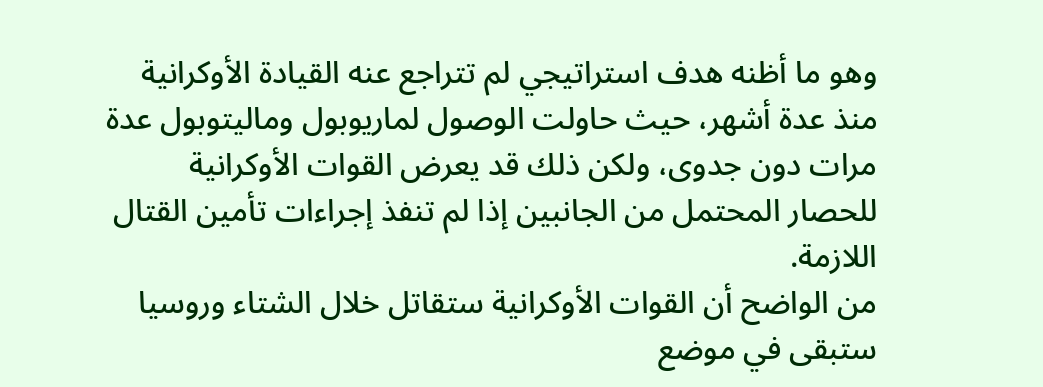وهو ما أظنه هدف استراتيجي لم تتراجع عنه القيادة الأوكرانية منذ عدة أشهر، حيث حاولت الوصول لماريوبول وماليتوبول عدة مرات دون جدوى، ولكن ذلك قد يعرض القوات الأوكرانية للحصار المحتمل من الجانبين إذا لم تنفذ إجراءات تأمين القتال اللازمة.
من الواضح أن القوات الأوكرانية ستقاتل خلال الشتاء وروسيا ستبقى في موضع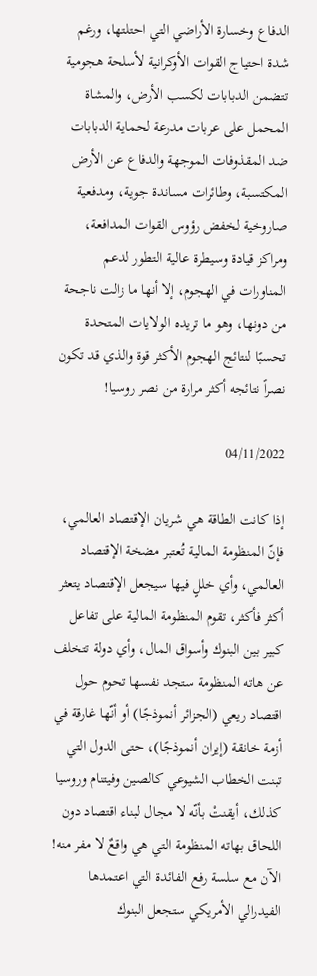الدفاع وخسارة الأراضي التي احتلتها، ورغم شدة احتياج القوات الأوكرانية لأسلحة هجومية تتضمن الدبابات لكسب الأرض، والمشاة المحمل على عربات مدرعة لحماية الدبابات ضد المقذوفات الموجهة والدفاع عن الأرض المكتسبة، وطائرات مساندة جوية، ومدفعية صاروخية لخفض رؤوس القوات المدافعة، ومراكز قيادة وسيطرة عالية التطور لدعم المناورات في الهجوم، إلا أنها ما زالت ناجحة من دونها، وهو ما تريده الولايات المتحدة تحسبًا لنتائج الهجوم الأكثر قوة والذي قد تكون نصراً نتائجه أكثر مرارة من نصر روسيا!

04/11/2022

إذا كانت الطاقة هي شريان الإقتصاد العالمي، فإنّ المنظومة المالية تُعتبر مضخة الإقتصاد العالمي، وأي خللٍ فيها سيجعل الإقتصاد يتعثر أكثر فأكثر، تقوم المنظومة المالية على تفاعل كبير بين البنوك وأسواق المال، وأي دولة تتخلف عن هاته المنظومة ستجد نفسها تحوم حول اقتصاد ريعي (الجزائر أنموذجًا) أو أنّها غارقة في أزمة خانقة (إيران أنموذجًا)، حتى الدول التي تبنت الخطاب الشيوعي كالصين وفيتنام وروسيا كذلك، أيقنتْ بأنّه لا مجال لبناء اقتصاد دون اللحاق بهاته المنظومة التي هي واقعٌ لا مفر منه!
الآن مع سلسة رفع الفائدة التي اعتمدها الفيدرالي الأمريكي ستجعل البنوك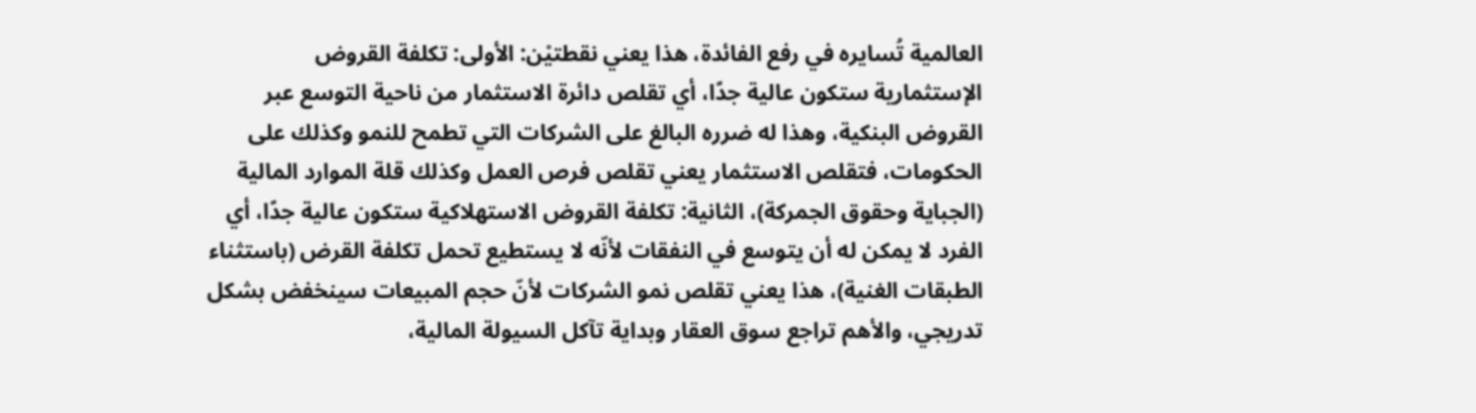العالمية تُسايره في رفع الفائدة، هذا يعني نقطتيْن: الأولى: تكلفة القروض الإستثمارية ستكون عالية جدًا، أي تقلص دائرة الاستثمار من ناحية التوسع عبر القروض البنكية، وهذا له ضرره البالغ على الشركات التي تطمح للنمو وكذلك على الحكومات، فتقلص الاستثمار يعني تقلص فرص العمل وكذلك قلة الموارد المالية (الجباية وحقوق الجمركة)، الثانية: تكلفة القروض الاستهلاكية ستكون عالية جدًا، أي الفرد لا يمكن له أن يتوسع في النفقات لأنّه لا يستطيع تحمل تكلفة القرض (باستثناء الطبقات الغنية)، هذا يعني تقلص نمو الشركات لأنّ حجم المبيعات سينخفض بشكل تدريجي، والأهم تراجع سوق العقار وبداية تآكل السيولة المالية،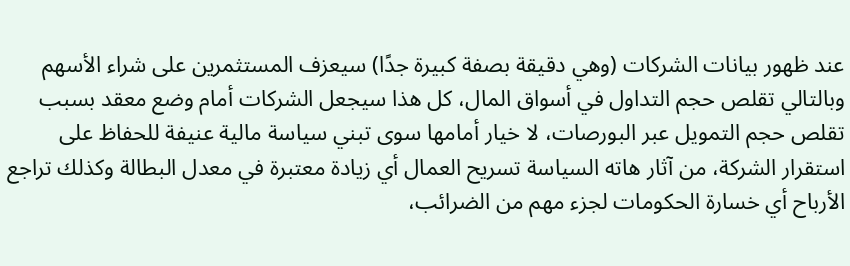عند ظهور بيانات الشركات (وهي دقيقة بصفة كبيرة جدًا) سيعزف المستثمرين على شراء الأسهم وبالتالي تقلص حجم التداول في أسواق المال، كل هذا سيجعل الشركات أمام وضع معقد بسبب تقلص حجم التمويل عبر البورصات، لا خيار أمامها سوى تبني سياسة مالية عنيفة للحفاظ على استقرار الشركة، من آثار هاته السياسة تسريح العمال أي زيادة معتبرة في معدل البطالة وكذلك تراجع الأرباح أي خسارة الحكومات لجزء مهم من الضرائب،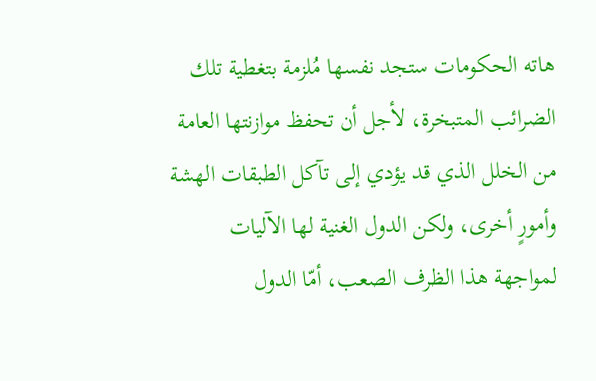هاته الحكومات ستجد نفسها مُلزمة بتغطية تلك الضرائب المتبخرة، لأجل أن تحفظ موازنتها العامة من الخلل الذي قد يؤدي إلى تآكل الطبقات الهشة وأمورٍ أخرى، ولكن الدول الغنية لها الآليات لمواجهة هذا الظرف الصعب، أمّا الدول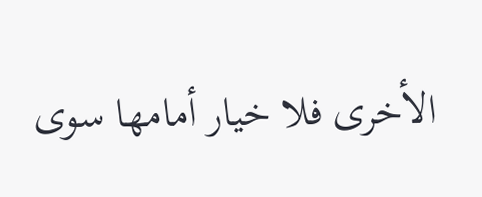الأخرى فلا خيار أمامها سوى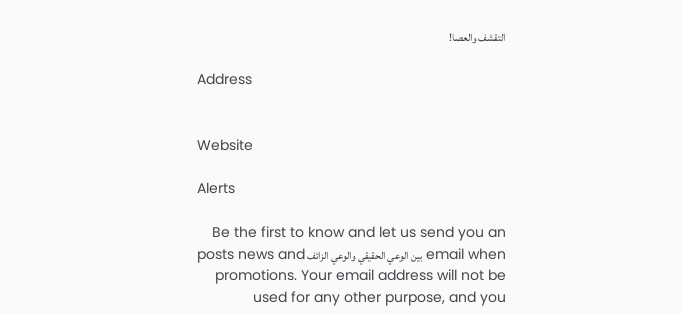التقشف والعصا!

Address


Website

Alerts

Be the first to know and let us send you an email when بين الوعي الحقيقي والوعي الزائف posts news and promotions. Your email address will not be used for any other purpose, and you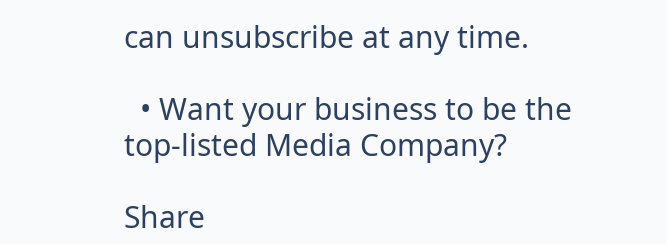can unsubscribe at any time.

  • Want your business to be the top-listed Media Company?

Share